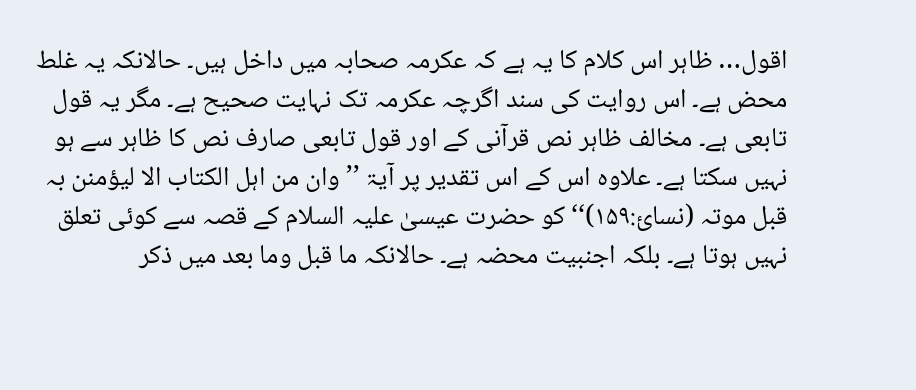اقول… ظاہر اس کلام کا یہ ہے کہ عکرمہ صحابہ میں داخل ہیں۔ حالانکہ یہ غلط محض ہے۔ اس روایت کی سند اگرچہ عکرمہ تک نہایت صحیح ہے۔ مگر یہ قول تابعی ہے۔ مخالف ظاہر نص قرآنی کے اور قول تابعی صارف نص کا ظاہر سے ہو نہیں سکتا ہے۔ علاوہ اس کے اس تقدیر پر آیۃ ’’وان من اہل الکتاب الا لیؤمنن بہ قبل موتہ (نسائ:۱۵۹)‘‘ کو حضرت عیسیٰ علیہ السلام کے قصہ سے کوئی تعلق نہیں ہوتا ہے۔ بلکہ اجنبیت محضہ ہے۔ حالانکہ ما قبل وما بعد میں ذکر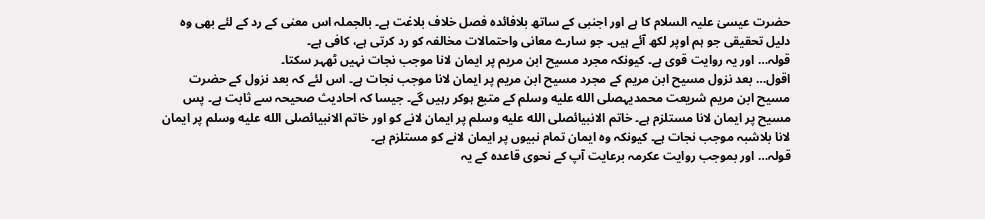حضرت عیسیٰ علیہ السلام کا ہے اور اجنبی کے ساتھ بلافائدہ فصل خلاف بلاغت ہے۔ بالجملہ اس معنی کے رد کے لئے بھی وہ دلیل تحقیقی جو ہم اوپر لکھ آئے ہیں۔ جو سارے معانی واحتمالات مخالفہ کو رد کرتی ہے، کافی ہے۔
قولہ… اور یہ روایت قوی ہے۔ کیونکہ مجرد مسیح ابن مریم پر ایمان لانا موجب نجات نہیں ٹھہر سکتا۔
اقول… بعد نزول مسیح ابن مریم کے مجرد مسیح ابن مریم پر ایمان لانا موجب نجات ہے۔ اس لئے کہ بعد نزول کے حضرت مسیح ابن مریم شریعت محمدیہصلى الله عليه وسلم کے متبع ہوکر رہیں گے۔ جیسا کہ احادیث صحیحہ سے ثابت ہے۔ پس مسیح پر ایمان لانا مستلزم ہے۔ خاتم الانبیائصلى الله عليه وسلم پر ایمان لانے کو اور خاتم الانبیائصلى الله عليه وسلم پر ایمان لانا بلاشبہ موجب نجات ہے۔ کیونکہ وہ ایمان تمام نبیوں پر ایمان لانے کو مستلزم ہے۔
قولہ… اور بموجب روایت عکرمہ برعایت آپ کے نحوی قاعدہ کے یہ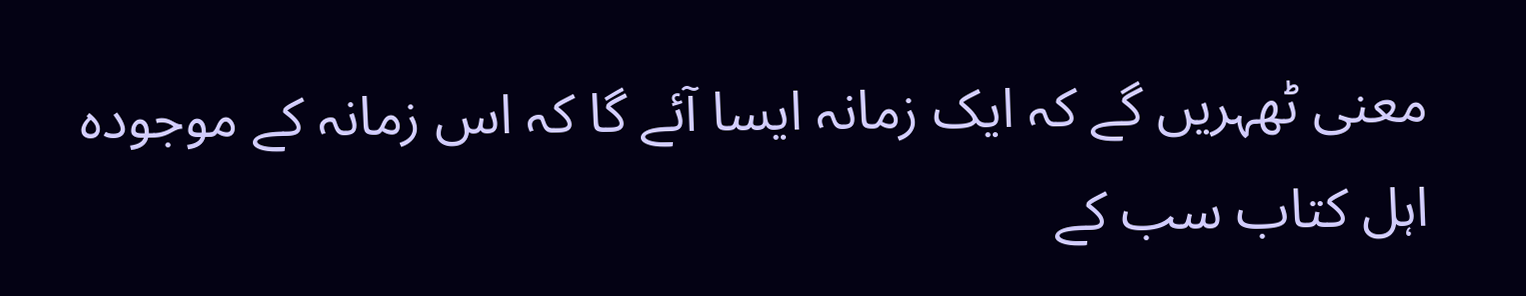معنی ٹھہریں گے کہ ایک زمانہ ایسا آئے گا کہ اس زمانہ کے موجودہ اہل کتاب سب کے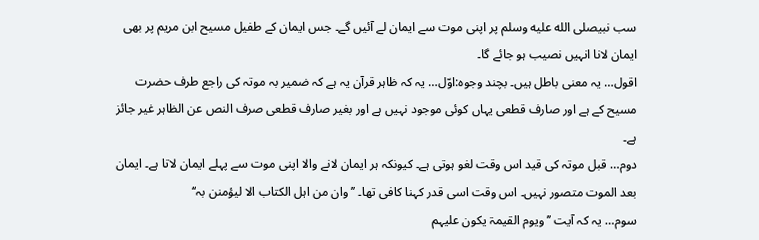سب نبیصلى الله عليه وسلم پر اپنی موت سے ایمان لے آئیں گے۔ جس ایمان کے طفیل مسیح ابن مریم پر بھی ایمان لانا انہیں نصیب ہو جائے گا۔
اقول… یہ معنی باطل ہیں۔ بچند وجوہ:اوّل… یہ کہ ظاہر قرآن یہ ہے کہ ضمیر بہ موتہ کی راجع طرف حضرت مسیح کے ہے اور صارف قطعی یہاں کوئی موجود نہیں ہے اور بغیر صارف قطعی صرف النص عن الظاہر غیر جائز ہے۔
دوم… قبل موتہ کی قید اس وقت لغو ہوتی ہے۔ کیونکہ ہر ایمان لانے والا اپنی موت سے پہلے ایمان لاتا ہے۔ ایمان بعد الموت متصور نہیں۔ اس وقت اسی قدر کہنا کافی تھا۔ ’’وان من اہل الکتاب الا لیؤمنن بہ‘‘
سوم… یہ کہ آیت ’’ویوم القیمۃ یکون علیہم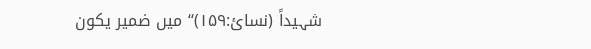شہیداً (نسائ:۱۵۹)‘‘ میں ضمیر یکون